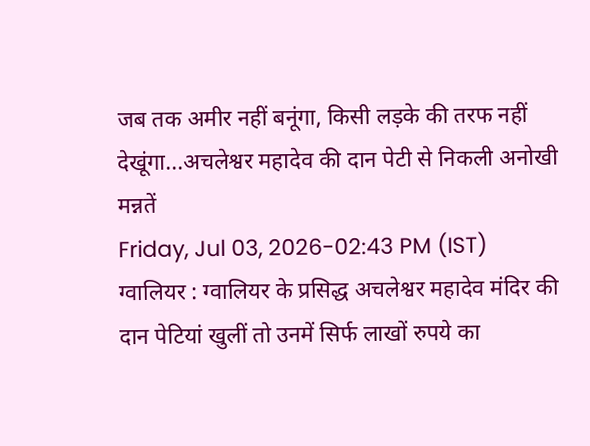जब तक अमीर नहीं बनूंगा, किसी लड़के की तरफ नहीं देखूंगा...अचलेश्वर महादेव की दान पेटी से निकली अनोखी मन्नतें
Friday, Jul 03, 2026-02:43 PM (IST)
ग्वालियर : ग्वालियर के प्रसिद्ध अचलेश्वर महादेव मंदिर की दान पेटियां खुलीं तो उनमें सिर्फ लाखों रुपये का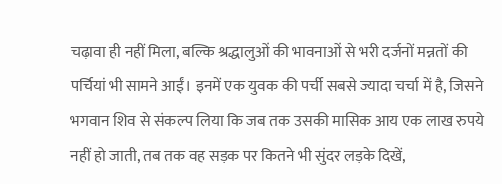चढ़ावा ही नहीं मिला, बल्कि श्रद्धालुओं की भावनाओं से भरी दर्जनों मन्नतों की पर्चियां भी सामने आईं। इनमें एक युवक की पर्ची सबसे ज्यादा चर्चा में है, जिसने भगवान शिव से संकल्प लिया कि जब तक उसकी मासिक आय एक लाख रुपये नहीं हो जाती, तब तक वह सड़क पर कितने भी सुंदर लड़के दिखें,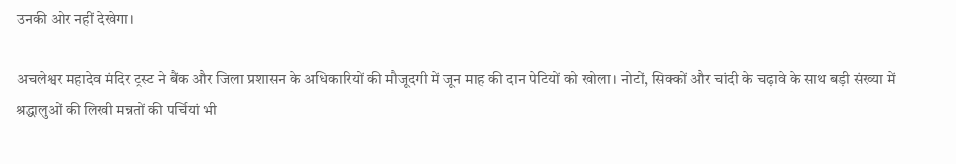उनकी ओर नहीं देखेगा।

अचलेश्वर महादेव मंदिर ट्रस्ट ने बैंक और जिला प्रशासन के अधिकारियों की मौजूदगी में जून माह की दान पेटियों को खोला। नोटों, सिक्कों और चांदी के चढ़ावे के साथ बड़ी संख्या में श्रद्धालुओं की लिखी मन्नतों की पर्चियां भी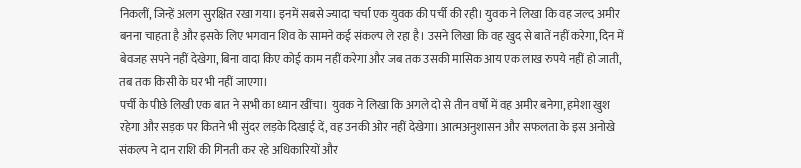निकलीं, जिन्हें अलग सुरक्षित रखा गया। इनमें सबसे ज्यादा चर्चा एक युवक की पर्ची की रही। युवक ने लिखा कि वह जल्द अमीर बनना चाहता है और इसके लिए भगवान शिव के सामने कई संकल्प ले रहा है। उसने लिखा कि वह खुद से बातें नहीं करेगा, दिन में बेवजह सपने नहीं देखेगा, बिना वादा किए कोई काम नहीं करेगा और जब तक उसकी मासिक आय एक लाख रुपये नहीं हो जाती, तब तक किसी के घर भी नहीं जाएगा।
पर्ची के पीछे लिखी एक बात ने सभी का ध्यान खींचा। युवक ने लिखा कि अगले दो से तीन वर्षों में वह अमीर बनेगा, हमेशा खुश रहेगा और सड़क पर कितने भी सुंदर लड़के दिखाई दें, वह उनकी ओर नहीं देखेगा। आत्मअनुशासन और सफलता के इस अनोखे संकल्प ने दान राशि की गिनती कर रहे अधिकारियों और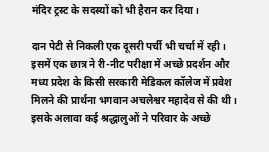मंदिर ट्रस्ट के सदस्यों को भी हैरान कर दिया।

दान पेटी से निकली एक दूसरी पर्ची भी चर्चा में रही। इसमें एक छात्र ने री-नीट परीक्षा में अच्छे प्रदर्शन और मध्य प्रदेश के किसी सरकारी मेडिकल कॉलेज में प्रवेश मिलने की प्रार्थना भगवान अचलेश्वर महादेव से की थी। इसके अलावा कई श्रद्धालुओं ने परिवार के अच्छे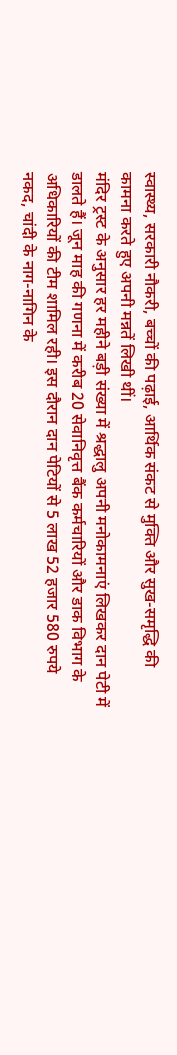स्वास्थ्य, सरकारी नौकरी, बच्चों की पढ़ाई, आर्थिक संकट से मुक्ति और सुख-समृद्धि की कामना करते हुए अपनी मन्नतें लिखी थीं।
मंदिर ट्रस्ट के अनुसार हर महीने बड़ी संख्या में श्रद्धालु अपनी मनोकामनाएं लिखकर दान पेटी में डालते हैं। जून माह की गणना में करीब 20 सेवानिवृत्त बैंक कर्मचारियों और डाक विभाग के अधिकारियों की टीम शामिल रही। इस दौरान दान पेटियों से 5 लाख 52 हजार 580 रुपये नकद, चांदी के नाग-नागिन के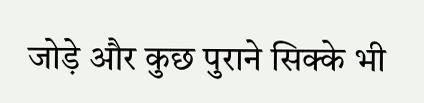जोड़े और कुछ पुराने सिक्के भी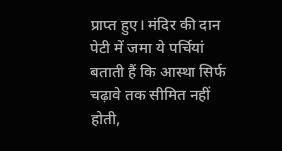प्राप्त हुए। मंदिर की दान पेटी में जमा ये पर्चियां बताती हैं कि आस्था सिर्फ चढ़ावे तक सीमित नहीं होती,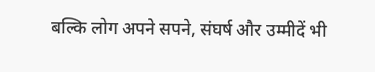बल्कि लोग अपने सपने, संघर्ष और उम्मीदें भी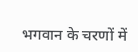भगवान के चरणों में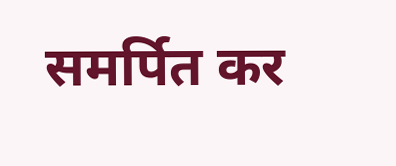समर्पित कर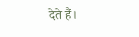देते हैं।